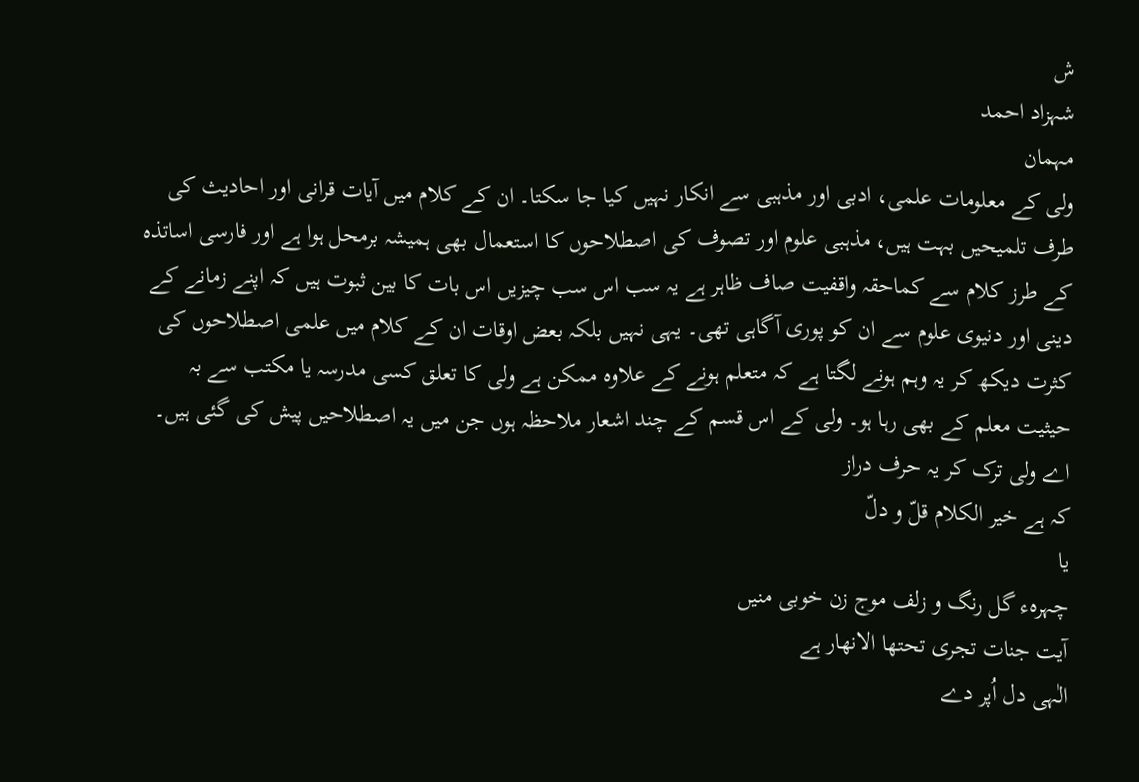ش
شہزاد احمد
مہمان
ولی کے معلومات علمی، ادبی اور مذہبی سے انکار نہیں کیا جا سکتا۔ ان کے کلام میں آیات قرانی اور احادیث کی طرف تلمیحیں بہت ہیں، مذہبی علوم اور تصوف کی اصطلاحوں کا استعمال بھی ہمیشہ برمحل ہوا ہے اور فارسی اساتذہ کے طرز کلام سے کماحقہ واقفیت صاف ظاہر ہے یہ سب اس سب چیزیں اس بات کا بین ثبوت ہیں کہ اپنے زمانے کے دینی اور دنیوی علوم سے ان کو پوری آگاہی تھی۔ یہی نہیں بلکہ بعض اوقات ان کے کلام میں علمی اصطلاحوں کی کثرت دیکھ کر یہ وہم ہونے لگتا ہے کہ متعلم ہونے کے علاوہ ممکن ہے ولی کا تعلق کسی مدرسہ یا مکتب سے بہ حیثیت معلم کے بھی رہا ہو۔ ولی کے اس قسم کے چند اشعار ملاحظہ ہوں جن میں یہ اصطلاحیں پیش کی گئی ہیں۔
اے ولی ترک کر یہ حرف دراز
کہ ہے خیر الکلام قلّ و دلّ
یا
چہرہء گل رنگ و زلف موج زن خوبی منیں
آیت جنات تجری تحتھا الانھار ہے
الٰہی دل اُپر دے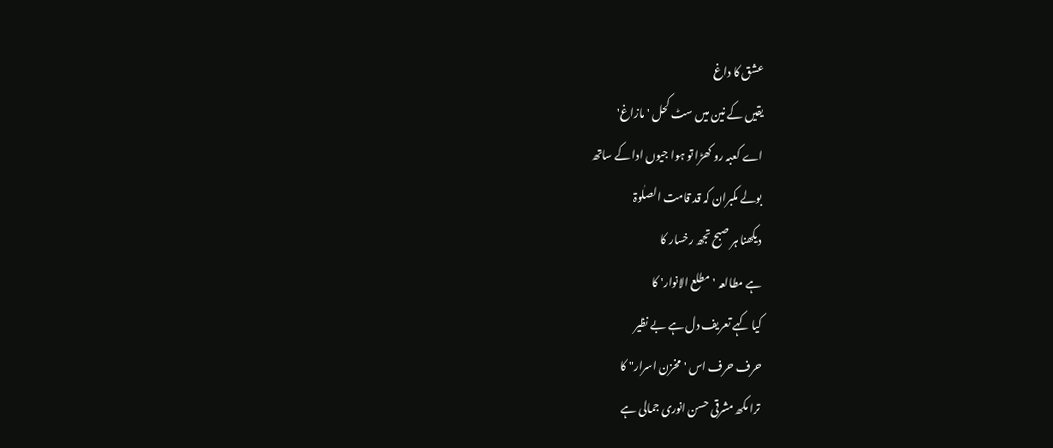عشق کا داغ
یقیں کے نین میں سٹ کحل 'مازاغ'
اے کعبہ رو کھڑا تو ہوا جیوں ادا کے ساتھ
بولے مکبران کہ قد قامت الصلٰوۃ
دیکھنا ہر صبح تجھ رخسار کا
ہے مطالعہ 'مطلع الانوار' کا
کیا کہے تعریف دل ہے بے نظیر
حرف حرف اس 'مخزن اسرار" کا
ترا مکھ مشرقی حسن انوری جمالی ہے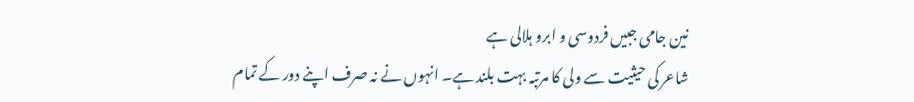نین جامی جبیں فردوسی و ابرو ہلالی ہے
شاعر کی حیثیت سے ولی کا مرتبہ بہت بلند ہے۔ انہوں نے نہ صرف اپنے دور کے تمام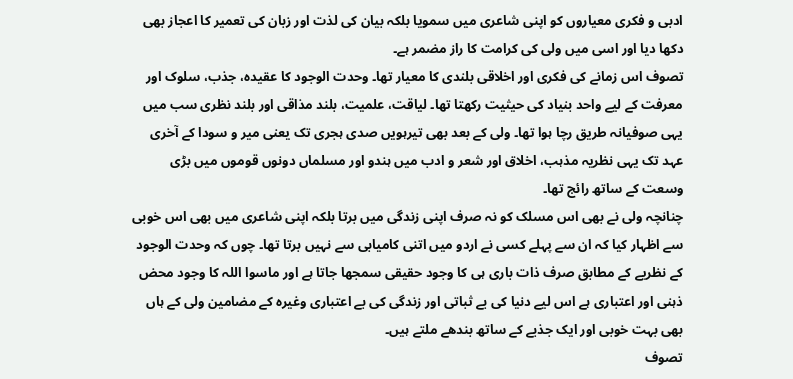ادبی و فکری معیاروں کو اپنی شاعری میں سمویا بلکہ بیان کی لذت اور زبان کی تعمیر کا اعجاز بھی دکھا دیا اور اسی میں ولی کی کرامت کا راز مضمر ہے۔
تصوف اس زمانے کی فکری اور اخلاقی بلندی کا معیار تھا۔ وحدت الوجود کا عقیدہ، جذب، سلوک اور معرفت کے لیے واحد بنیاد کی حیثیت رکھتا تھا۔ لیاقت، علمیت، بلند مذاقی اور بلند نظری سب میں یہی صوفیانہ طریق رچا ہوا تھا۔ ولی کے بعد بھی تیرہویں صدی ہجری تک یعنی میر و سودا کے آخری عہد تک یہی نظریہ مذہب، اخلاق اور شعر و ادب میں ہندو اور مسلماں دونوں قوموں میں بڑی وسعت کے ساتھ رائج تھا۔
چنانچہ ولی نے بھی اس مسلک کو نہ صرف اپنی زندگی میں برتا بلکہ اپنی شاعری میں بھی اس خوبی سے اظہار کیا کہ ان سے پہلے کسی نے اردو میں اتنی کامیابی سے نہیں برتا تھا۔ چوں کہ وحدت الوجود کے نظریے کے مطابق صرف ذات باری ہی کا وجود حقیقی سمجھا جاتا ہے اور ماسوا اللہ کا وجود محض ذہنی اور اعتباری ہے اس لیے دنیا کی بے ثباتی اور زندگی کی بے اعتباری وغیرہ کے مضامین ولی کے ہاں بھی بہت خوبی اور ایک جذبے کے ساتھ بندھے ملتے ہیں۔
تصوف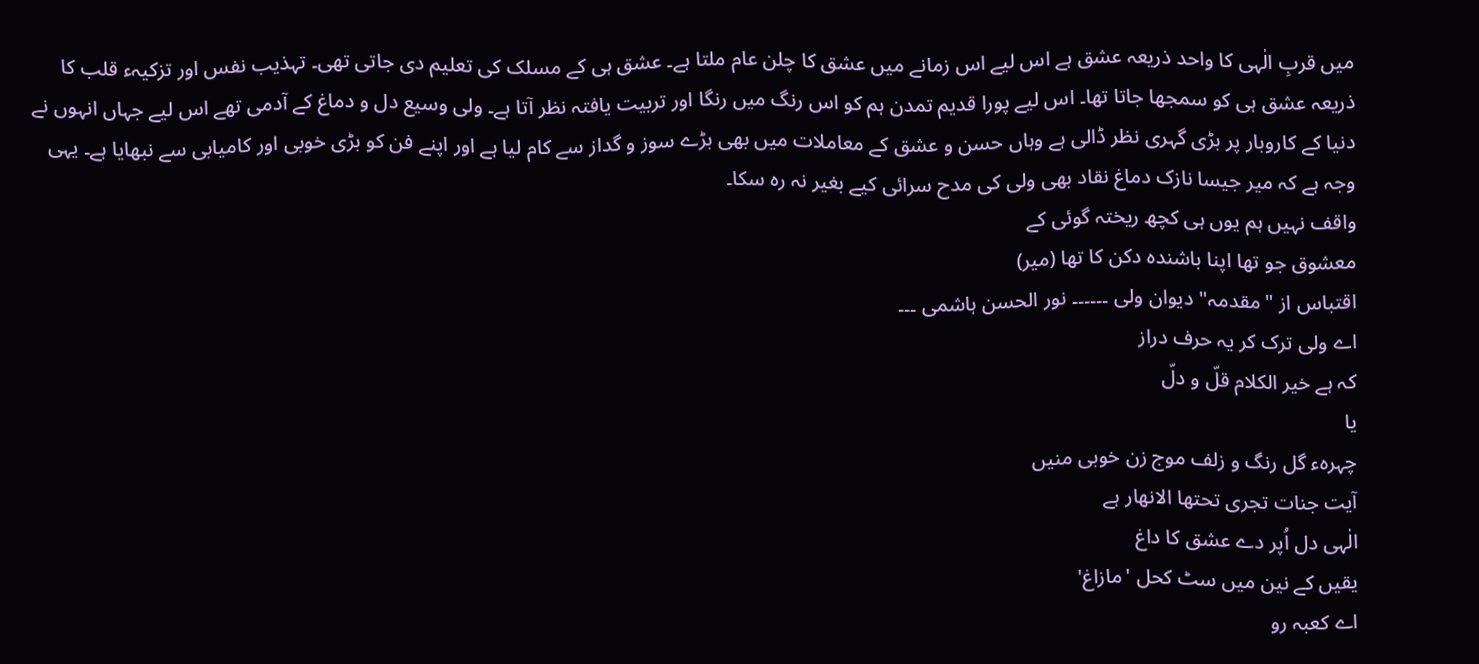میں قربِ الٰہی کا واحد ذریعہ عشق ہے اس لیے اس زمانے میں عشق کا چلن عام ملتا ہے۔ عشق ہی کے مسلک کی تعلیم دی جاتی تھی۔ تہذیب نفس اور تزکیہء قلب کا ذریعہ عشق ہی کو سمجھا جاتا تھا۔ اس لیے پورا قدیم تمدن ہم کو اس رنگ میں رنگا اور تربیت یافتہ نظر آتا ہے۔ ولی وسیع دل و دماغ کے آدمی تھے اس لیے جہاں انہوں نے دنیا کے کاروبار پر بڑی گہری نظر ڈالی ہے وہاں حسن و عشق کے معاملات میں بھی بڑے سوز و گداز سے کام لیا ہے اور اپنے فن کو بڑی خوبی اور کامیابی سے نبھایا ہے۔ یہی وجہ ہے کہ میر جیسا نازک دماغ نقاد بھی ولی کی مدح سرائی کیے بغیر نہ رہ سکا۔
واقف نہیں ہم یوں ہی کچھ ریختہ گوئی کے
معشوق جو تھا اپنا باشندہ دکن کا تھا (میر)
اقتباس از "مقدمہ" دیوان ولی ۔۔۔۔۔۔ نور الحسن ہاشمی ۔۔۔
اے ولی ترک کر یہ حرف دراز
کہ ہے خیر الکلام قلّ و دلّ
یا
چہرہء گل رنگ و زلف موج زن خوبی منیں
آیت جنات تجری تحتھا الانھار ہے
الٰہی دل اُپر دے عشق کا داغ
یقیں کے نین میں سٹ کحل 'مازاغ'
اے کعبہ رو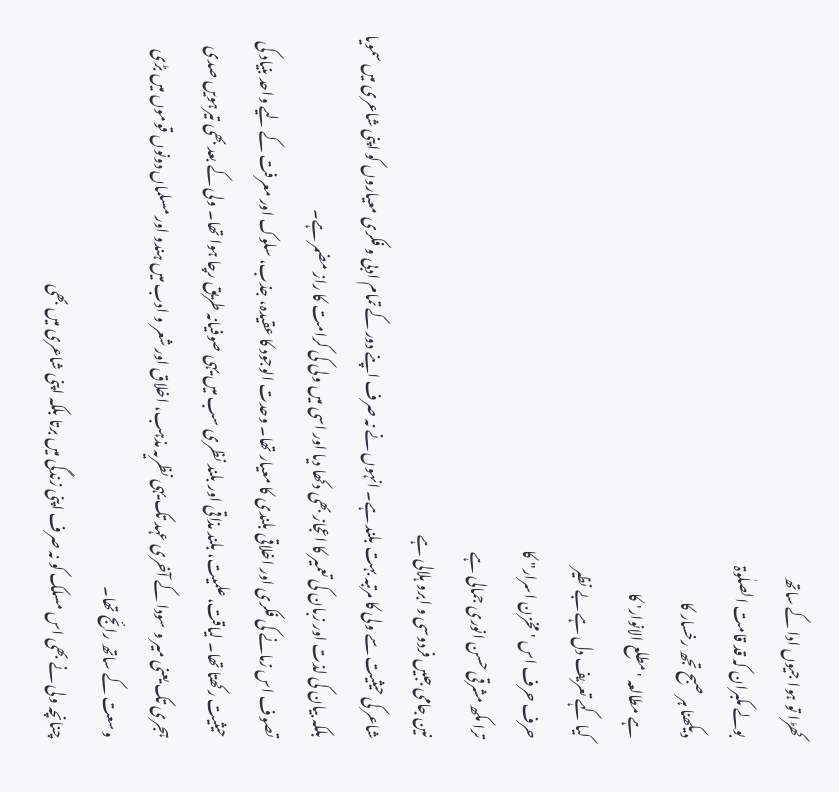کھڑا تو ہوا جیوں ادا کے ساتھ
بولے مکبران کہ قد قامت الصلٰوۃ
دیکھنا ہر صبح تجھ رخسار کا
ہے مطالعہ 'مطلع الانوار' کا
کیا کہے تعریف دل ہے بے نظیر
حرف حرف اس 'مخزن اسرار" کا
ترا مکھ مشرقی حسن انوری جمالی ہے
نین جامی جبیں فردوسی و ابرو ہلالی ہے
شاعر کی حیثیت سے ولی کا مرتبہ بہت بلند ہے۔ انہوں نے نہ صرف اپنے دور کے تمام ادبی و فکری معیاروں کو اپنی شاعری میں سمویا بلکہ بیان کی لذت اور زبان کی تعمیر کا اعجاز بھی دکھا دیا اور اسی میں ولی کی کرامت کا راز مضمر ہے۔
تصوف اس زمانے کی فکری اور اخلاقی بلندی کا معیار تھا۔ وحدت الوجود کا عقیدہ، جذب، سلوک اور معرفت کے لیے واحد بنیاد کی حیثیت رکھتا تھا۔ لیاقت، علمیت، بلند مذاقی اور بلند نظری سب میں یہی صوفیانہ طریق رچا ہوا تھا۔ ولی کے بعد بھی تیرہویں صدی ہجری تک یعنی میر و سودا کے آخری عہد تک یہی نظریہ مذہب، اخلاق اور شعر و ادب میں ہندو اور مسلماں دونوں قوموں میں بڑی وسعت کے ساتھ رائج تھا۔
چنانچہ ولی نے بھی اس مسلک کو نہ صرف اپنی زندگی میں برتا بلکہ اپنی شاعری میں بھی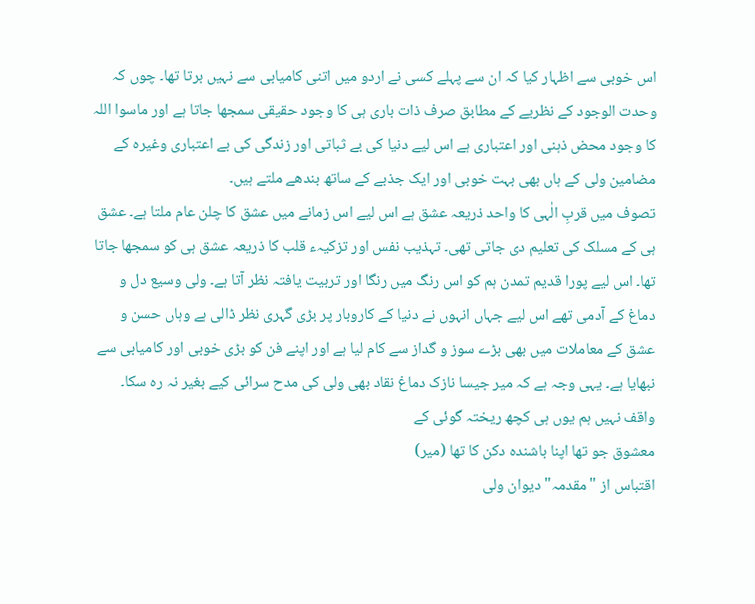اس خوبی سے اظہار کیا کہ ان سے پہلے کسی نے اردو میں اتنی کامیابی سے نہیں برتا تھا۔ چوں کہ وحدت الوجود کے نظریے کے مطابق صرف ذات باری ہی کا وجود حقیقی سمجھا جاتا ہے اور ماسوا اللہ کا وجود محض ذہنی اور اعتباری ہے اس لیے دنیا کی بے ثباتی اور زندگی کی بے اعتباری وغیرہ کے مضامین ولی کے ہاں بھی بہت خوبی اور ایک جذبے کے ساتھ بندھے ملتے ہیں۔
تصوف میں قربِ الٰہی کا واحد ذریعہ عشق ہے اس لیے اس زمانے میں عشق کا چلن عام ملتا ہے۔ عشق ہی کے مسلک کی تعلیم دی جاتی تھی۔ تہذیب نفس اور تزکیہء قلب کا ذریعہ عشق ہی کو سمجھا جاتا تھا۔ اس لیے پورا قدیم تمدن ہم کو اس رنگ میں رنگا اور تربیت یافتہ نظر آتا ہے۔ ولی وسیع دل و دماغ کے آدمی تھے اس لیے جہاں انہوں نے دنیا کے کاروبار پر بڑی گہری نظر ڈالی ہے وہاں حسن و عشق کے معاملات میں بھی بڑے سوز و گداز سے کام لیا ہے اور اپنے فن کو بڑی خوبی اور کامیابی سے نبھایا ہے۔ یہی وجہ ہے کہ میر جیسا نازک دماغ نقاد بھی ولی کی مدح سرائی کیے بغیر نہ رہ سکا۔
واقف نہیں ہم یوں ہی کچھ ریختہ گوئی کے
معشوق جو تھا اپنا باشندہ دکن کا تھا (میر)
اقتباس از "مقدمہ" دیوان ولی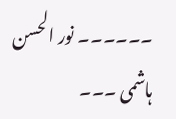۔۔۔۔۔۔ نور الحسن ہاشمی ۔۔۔